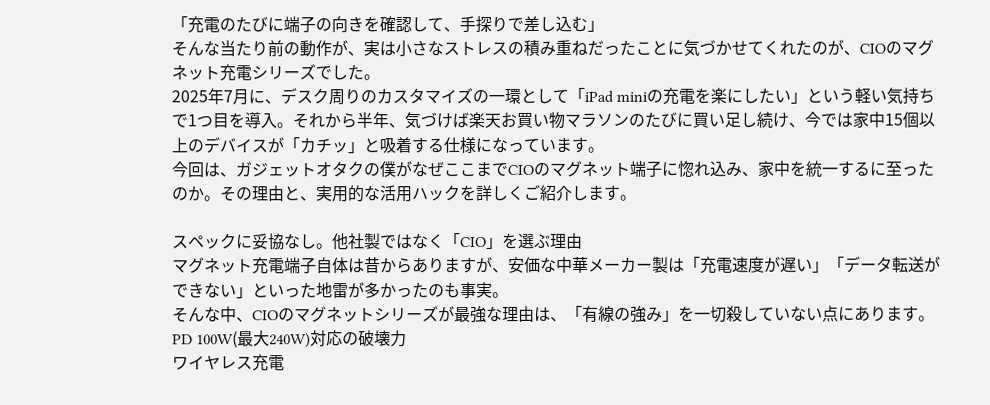「充電のたびに端子の向きを確認して、手探りで差し込む」
そんな当たり前の動作が、実は小さなストレスの積み重ねだったことに気づかせてくれたのが、CIOのマグネット充電シリーズでした。
2025年7月に、デスク周りのカスタマイズの一環として「iPad miniの充電を楽にしたい」という軽い気持ちで1つ目を導入。それから半年、気づけば楽天お買い物マラソンのたびに買い足し続け、今では家中15個以上のデバイスが「カチッ」と吸着する仕様になっています。
今回は、ガジェットオタクの僕がなぜここまでCIOのマグネット端子に惚れ込み、家中を統一するに至ったのか。その理由と、実用的な活用ハックを詳しくご紹介します。

スペックに妥協なし。他社製ではなく「CIO」を選ぶ理由
マグネット充電端子自体は昔からありますが、安価な中華メーカー製は「充電速度が遅い」「データ転送ができない」といった地雷が多かったのも事実。
そんな中、CIOのマグネットシリーズが最強な理由は、「有線の強み」を一切殺していない点にあります。
PD 100W(最大240W)対応の破壊力
ワイヤレス充電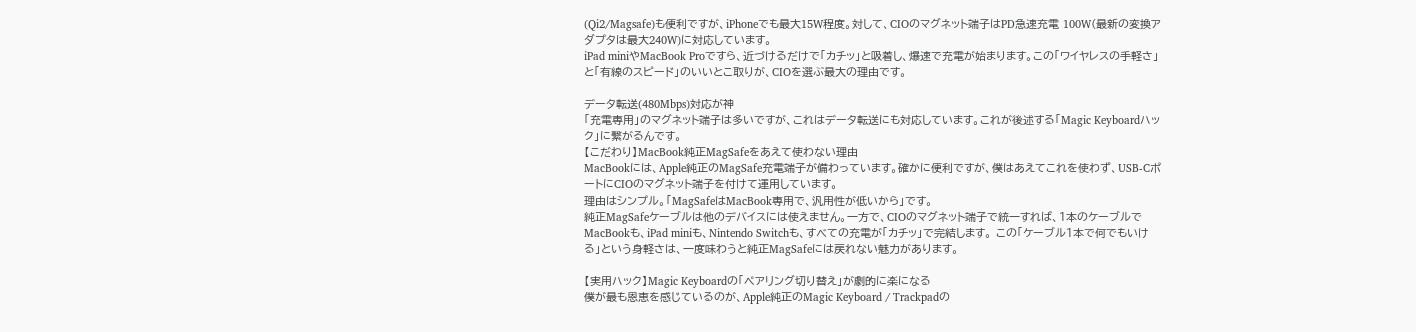(Qi2/Magsafe)も便利ですが、iPhoneでも最大15W程度。対して、CIOのマグネット端子はPD急速充電 100W(最新の変換アダプタは最大240W)に対応しています。
iPad miniやMacBook Proですら、近づけるだけで「カチッ」と吸着し、爆速で充電が始まります。この「ワイヤレスの手軽さ」と「有線のスピード」のいいとこ取りが、CIOを選ぶ最大の理由です。

データ転送(480Mbps)対応が神
「充電専用」のマグネット端子は多いですが、これはデータ転送にも対応しています。これが後述する「Magic Keyboardハック」に繋がるんです。
【こだわり】MacBook純正MagSafeをあえて使わない理由
MacBookには、Apple純正のMagSafe充電端子が備わっています。確かに便利ですが、僕はあえてこれを使わず、USB-CポートにCIOのマグネット端子を付けて運用しています。
理由はシンプル。「MagSafeはMacBook専用で、汎用性が低いから」です。
純正MagSafeケーブルは他のデバイスには使えません。一方で、CIOのマグネット端子で統一すれば、1本のケーブルでMacBookも、iPad miniも、Nintendo Switchも、すべての充電が「カチッ」で完結します。 この「ケーブル1本で何でもいける」という身軽さは、一度味わうと純正MagSafeには戻れない魅力があります。

【実用ハック】Magic Keyboardの「ペアリング切り替え」が劇的に楽になる
僕が最も恩恵を感じているのが、Apple純正のMagic Keyboard / Trackpadの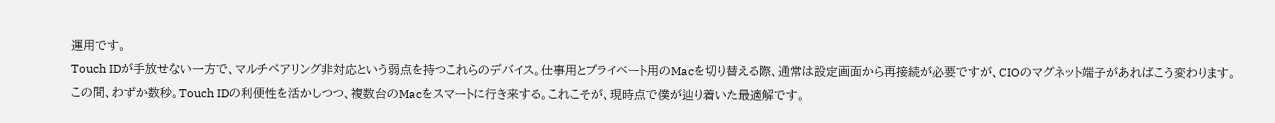運用です。
Touch IDが手放せない一方で、マルチペアリング非対応という弱点を持つこれらのデバイス。仕事用とプライベート用のMacを切り替える際、通常は設定画面から再接続が必要ですが、CIOのマグネット端子があればこう変わります。
この間、わずか数秒。Touch IDの利便性を活かしつつ、複数台のMacをスマートに行き来する。これこそが、現時点で僕が辿り着いた最適解です。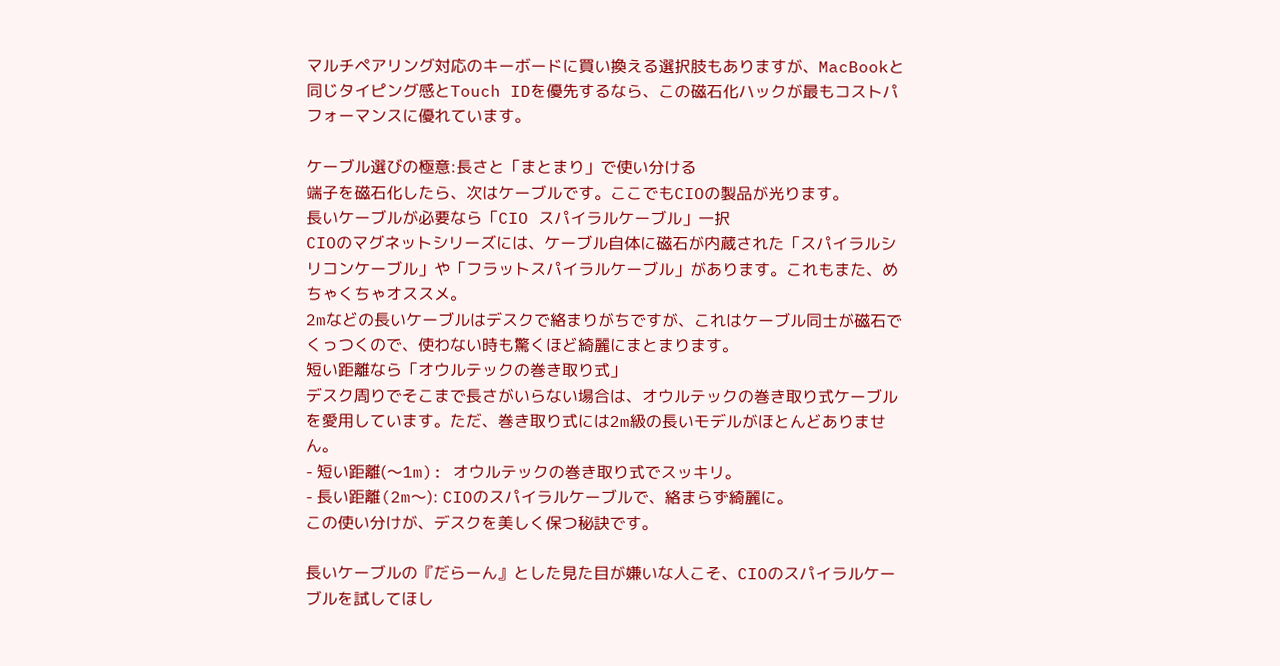マルチペアリング対応のキーボードに買い換える選択肢もありますが、MacBookと同じタイピング感とTouch IDを優先するなら、この磁石化ハックが最もコストパフォーマンスに優れています。

ケーブル選びの極意:長さと「まとまり」で使い分ける
端子を磁石化したら、次はケーブルです。ここでもCIOの製品が光ります。
長いケーブルが必要なら「CIO スパイラルケーブル」一択
CIOのマグネットシリーズには、ケーブル自体に磁石が内蔵された「スパイラルシリコンケーブル」や「フラットスパイラルケーブル」があります。これもまた、めちゃくちゃオススメ。
2mなどの長いケーブルはデスクで絡まりがちですが、これはケーブル同士が磁石でくっつくので、使わない時も驚くほど綺麗にまとまります。
短い距離なら「オウルテックの巻き取り式」
デスク周りでそこまで長さがいらない場合は、オウルテックの巻き取り式ケーブルを愛用しています。ただ、巻き取り式には2m級の長いモデルがほとんどありません。
- 短い距離(〜1m): オウルテックの巻き取り式でスッキリ。
- 長い距離(2m〜): CIOのスパイラルケーブルで、絡まらず綺麗に。
この使い分けが、デスクを美しく保つ秘訣です。

長いケーブルの『だらーん』とした見た目が嫌いな人こそ、CIOのスパイラルケーブルを試してほし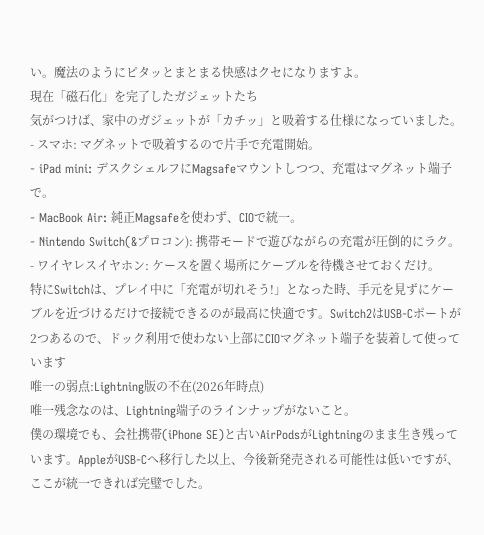い。魔法のようにピタッとまとまる快感はクセになりますよ。
現在「磁石化」を完了したガジェットたち
気がつけば、家中のガジェットが「カチッ」と吸着する仕様になっていました。
- スマホ: マグネットで吸着するので片手で充電開始。
- iPad mini: デスクシェルフにMagsafeマウントしつつ、充電はマグネット端子で。
- MacBook Air: 純正Magsafeを使わず、CIOで統一。
- Nintendo Switch(&プロコン): 携帯モードで遊びながらの充電が圧倒的にラク。
- ワイヤレスイヤホン: ケースを置く場所にケーブルを待機させておくだけ。
特にSwitchは、プレイ中に「充電が切れそう!」となった時、手元を見ずにケーブルを近づけるだけで接続できるのが最高に快適です。Switch2はUSB-Cポートが2つあるので、ドック利用で使わない上部にCIOマグネット端子を装着して使っています
唯一の弱点:Lightning版の不在(2026年時点)
唯一残念なのは、Lightning端子のラインナップがないこと。
僕の環境でも、会社携帯(iPhone SE)と古いAirPodsがLightningのまま生き残っています。AppleがUSB-Cへ移行した以上、今後新発売される可能性は低いですが、ここが統一できれば完璧でした。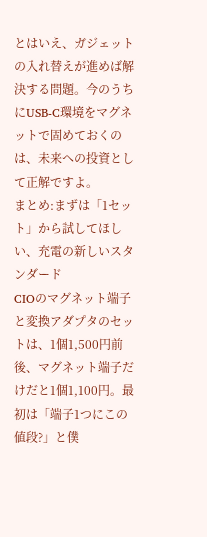とはいえ、ガジェットの入れ替えが進めば解決する問題。今のうちにUSB-C環境をマグネットで固めておくのは、未来への投資として正解ですよ。
まとめ:まずは「1セット」から試してほしい、充電の新しいスタンダード
CIOのマグネット端子と変換アダプタのセットは、1個1,500円前後、マグネット端子だけだと1個1,100円。最初は「端子1つにこの値段?」と僕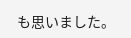も思いました。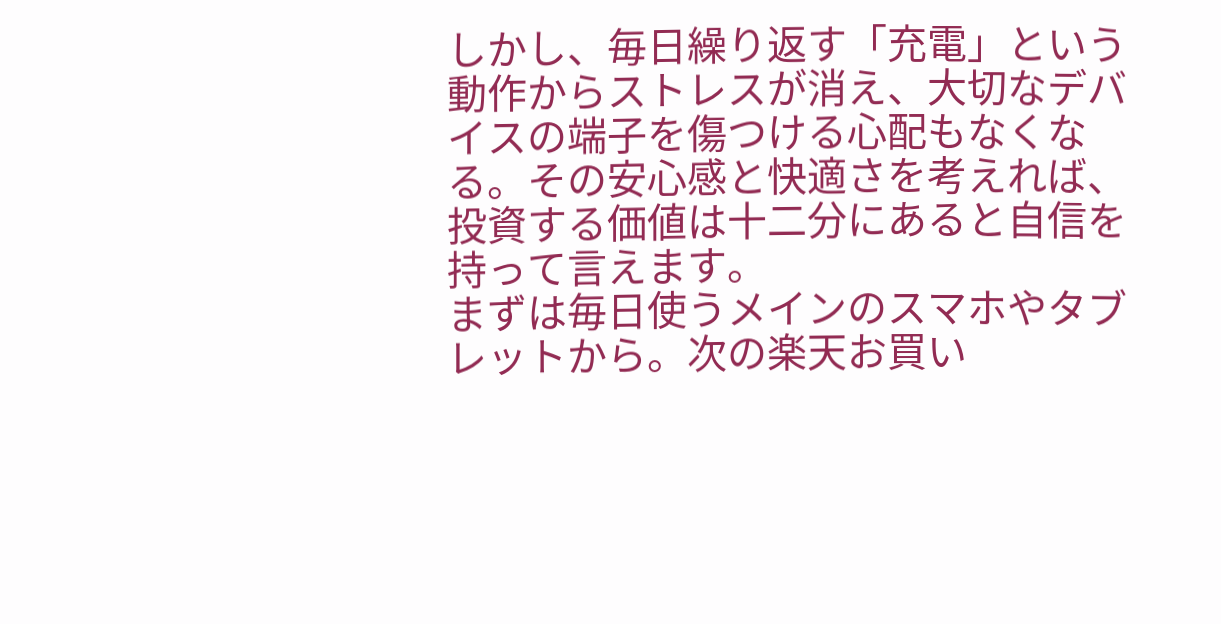しかし、毎日繰り返す「充電」という動作からストレスが消え、大切なデバイスの端子を傷つける心配もなくなる。その安心感と快適さを考えれば、投資する価値は十二分にあると自信を持って言えます。
まずは毎日使うメインのスマホやタブレットから。次の楽天お買い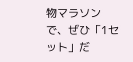物マラソンで、ぜひ「1セット」だ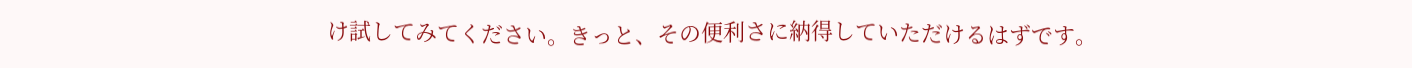け試してみてください。きっと、その便利さに納得していただけるはずです。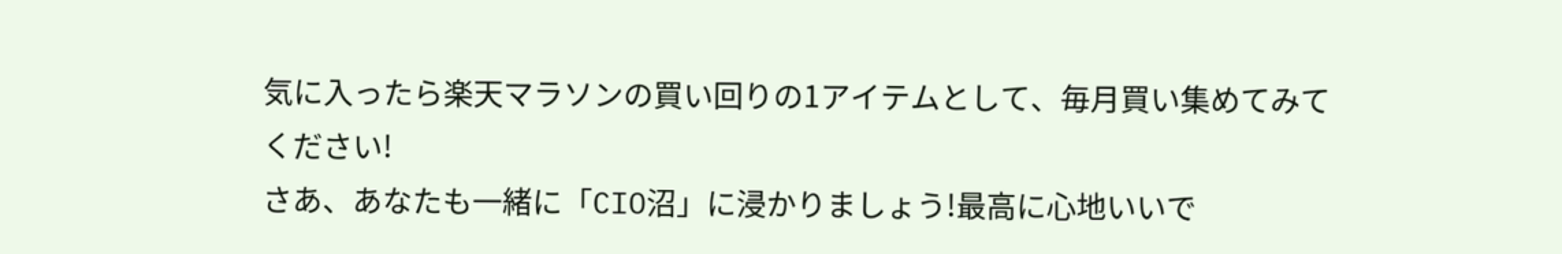気に入ったら楽天マラソンの買い回りの1アイテムとして、毎月買い集めてみてください!
さあ、あなたも一緒に「CIO沼」に浸かりましょう!最高に心地いいで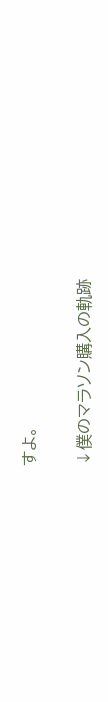すよ。

↓僕のマラソン購入の軌跡